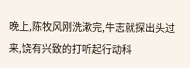晚上,陈牧风刚洗漱完,牛志就探出头过来,饶有兴致的打听起行动科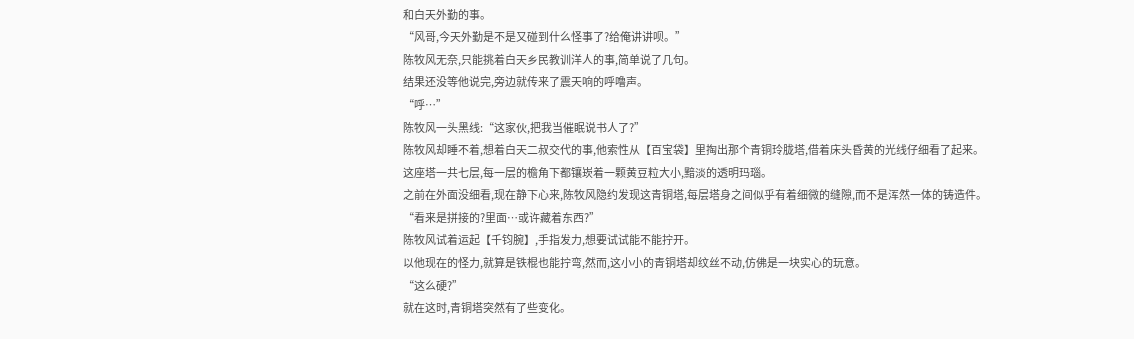和白天外勤的事。
“风哥,今天外勤是不是又碰到什么怪事了?给俺讲讲呗。”
陈牧风无奈,只能挑着白天乡民教训洋人的事,简单说了几句。
结果还没等他说完,旁边就传来了震天响的呼噜声。
“呼…”
陈牧风一头黑线:“这家伙,把我当催眠说书人了?”
陈牧风却睡不着,想着白天二叔交代的事,他索性从【百宝袋】里掏出那个青铜玲胧塔,借着床头昏黄的光线仔细看了起来。
这座塔一共七层,每一层的檐角下都镶崁着一颗黄豆粒大小,黯淡的透明玛瑙。
之前在外面没细看,现在静下心来,陈牧风隐约发现这青铜塔,每层塔身之间似乎有着细微的缝隙,而不是浑然一体的铸造件。
“看来是拼接的?里面…或许藏着东西?”
陈牧风试着运起【千钧腕】,手指发力,想要试试能不能拧开。
以他现在的怪力,就算是铁棍也能拧弯,然而,这小小的青铜塔却纹丝不动,仿佛是一块实心的玩意。
“这么硬?”
就在这时,青铜塔突然有了些变化。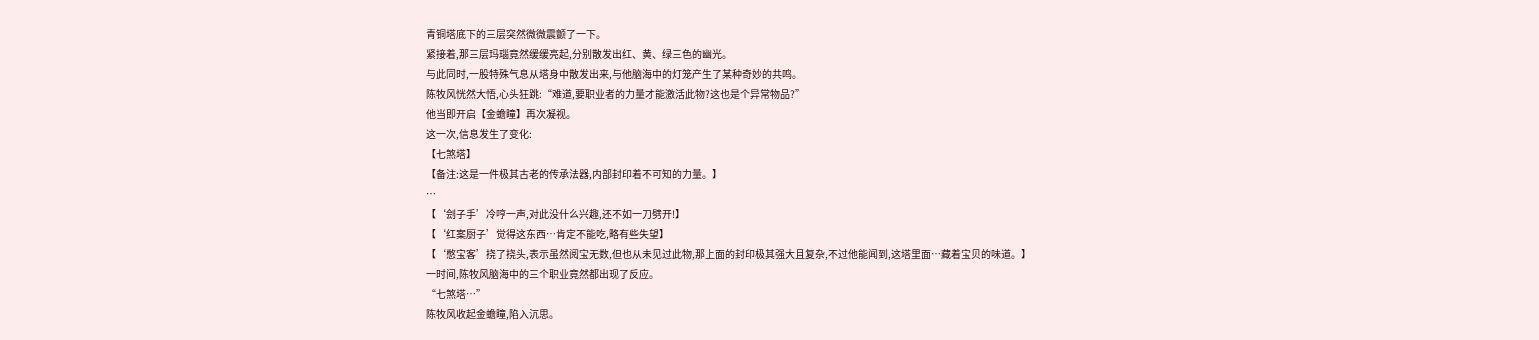青铜塔底下的三层突然微微震颤了一下。
紧接着,那三层玛瑙竟然缓缓亮起,分别散发出红、黄、绿三色的幽光。
与此同时,一股特殊气息从塔身中散发出来,与他脑海中的灯笼产生了某种奇妙的共鸣。
陈牧风恍然大悟,心头狂跳:“难道,要职业者的力量才能激活此物?这也是个异常物品?”
他当即开启【金蟾瞳】再次凝视。
这一次,信息发生了变化:
【七煞塔】
【备注:这是一件极其古老的传承法器,内部封印着不可知的力量。】
…
【‘刽子手’冷哼一声,对此没什么兴趣,还不如一刀劈开!】
【‘红案厨子’觉得这东西…肯定不能吃,略有些失望】
【‘憋宝客’挠了挠头,表示虽然阅宝无数,但也从未见过此物,那上面的封印极其强大且复杂,不过他能闻到,这塔里面…藏着宝贝的味道。】
一时间,陈牧风脑海中的三个职业竟然都出现了反应。
“七煞塔…”
陈牧风收起金蟾瞳,陷入沉思。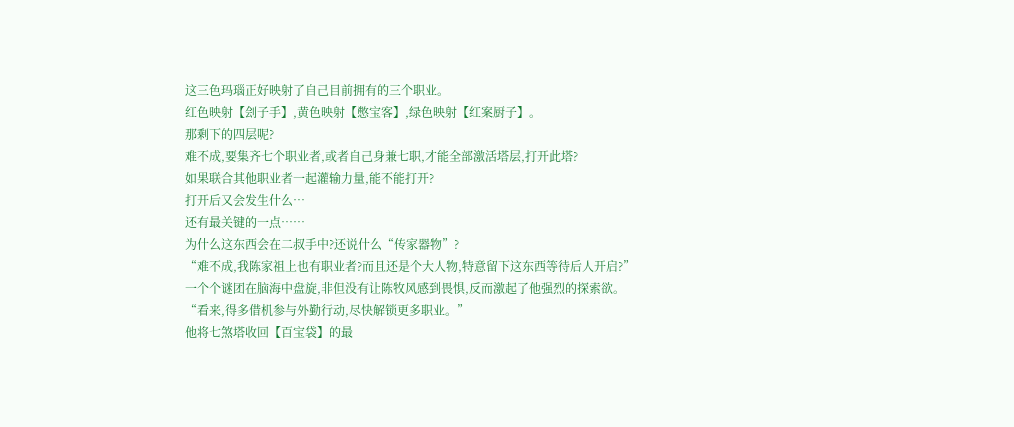这三色玛瑙正好映射了自己目前拥有的三个职业。
红色映射【刽子手】,黄色映射【憋宝客】,绿色映射【红案厨子】。
那剩下的四层呢?
难不成,要集齐七个职业者,或者自己身兼七职,才能全部激活塔层,打开此塔?
如果联合其他职业者一起灌输力量,能不能打开?
打开后又会发生什么…
还有最关键的一点……
为什么这东西会在二叔手中?还说什么“传家器物”?
“难不成,我陈家祖上也有职业者?而且还是个大人物,特意留下这东西等待后人开启?”
一个个谜团在脑海中盘旋,非但没有让陈牧风感到畏惧,反而激起了他强烈的探索欲。
“看来,得多借机参与外勤行动,尽快解锁更多职业。”
他将七煞塔收回【百宝袋】的最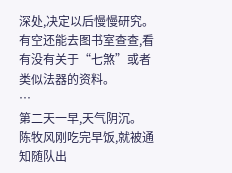深处,决定以后慢慢研究。
有空还能去图书室查查,看有没有关于“七煞”或者类似法器的资料。
…
第二天一早,天气阴沉。
陈牧风刚吃完早饭,就被通知随队出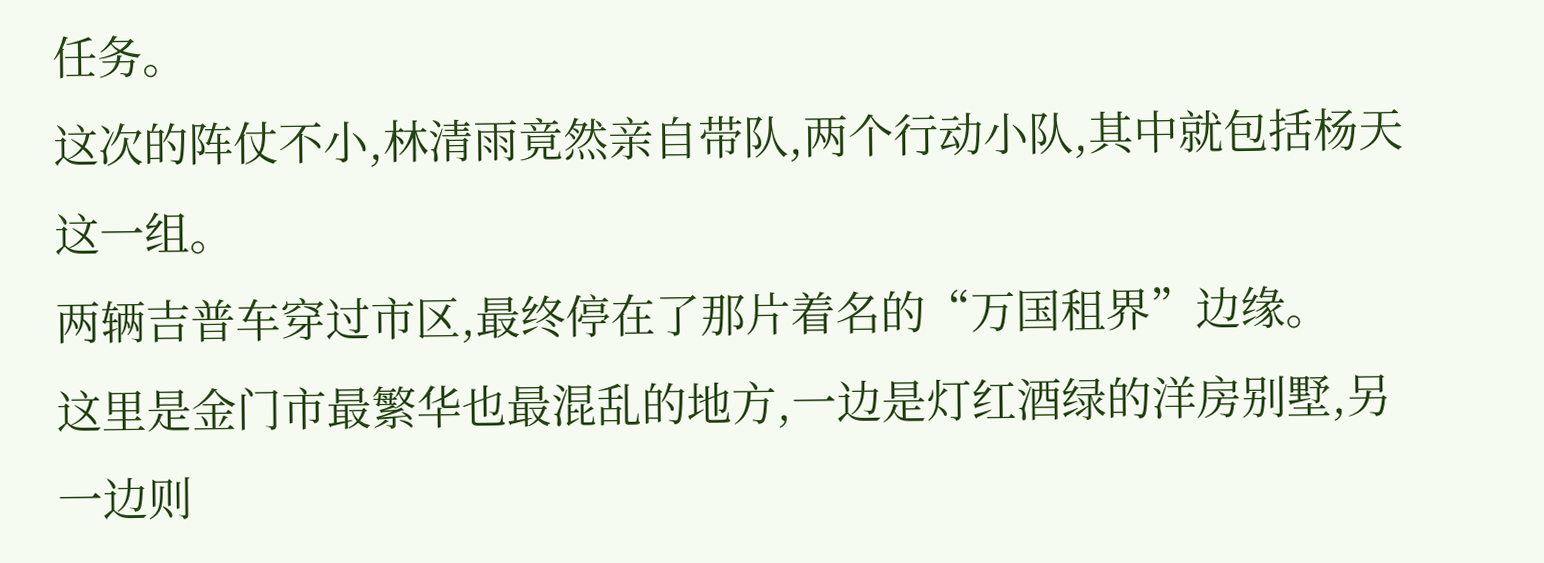任务。
这次的阵仗不小,林清雨竟然亲自带队,两个行动小队,其中就包括杨天这一组。
两辆吉普车穿过市区,最终停在了那片着名的“万国租界”边缘。
这里是金门市最繁华也最混乱的地方,一边是灯红酒绿的洋房别墅,另一边则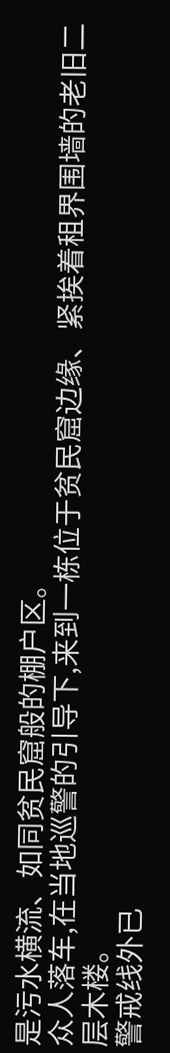是污水横流、如同贫民窟般的棚户区。
众人落车,在当地巡警的引导下,来到一栋位于贫民窟边缘、紧挨着租界围墙的老旧二层木楼。
警戒线外已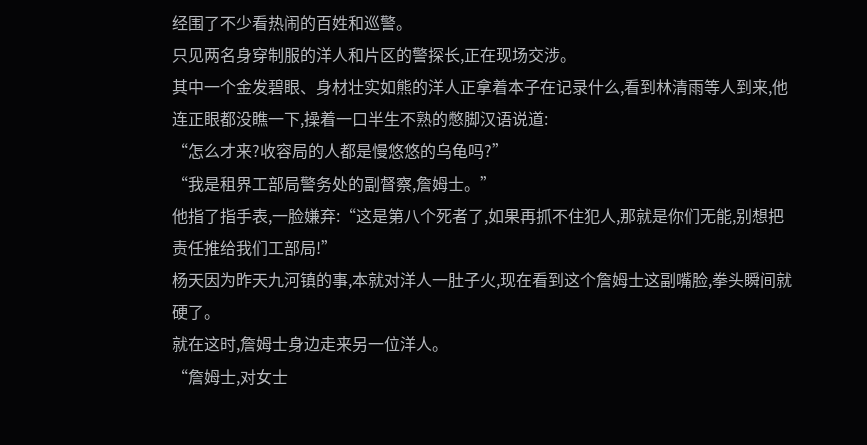经围了不少看热闹的百姓和巡警。
只见两名身穿制服的洋人和片区的警探长,正在现场交涉。
其中一个金发碧眼、身材壮实如熊的洋人正拿着本子在记录什么,看到林清雨等人到来,他连正眼都没瞧一下,操着一口半生不熟的憋脚汉语说道:
“怎么才来?收容局的人都是慢悠悠的乌龟吗?”
“我是租界工部局警务处的副督察,詹姆士。”
他指了指手表,一脸嫌弃:“这是第八个死者了,如果再抓不住犯人,那就是你们无能,别想把责任推给我们工部局!”
杨天因为昨天九河镇的事,本就对洋人一肚子火,现在看到这个詹姆士这副嘴脸,拳头瞬间就硬了。
就在这时,詹姆士身边走来另一位洋人。
“詹姆士,对女士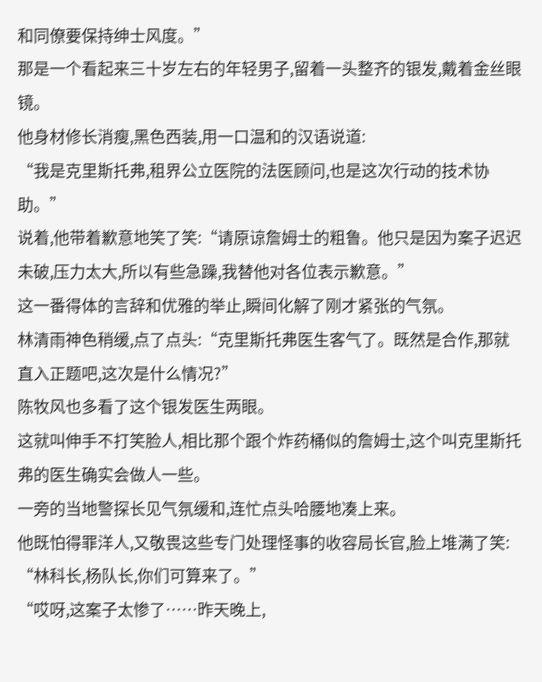和同僚要保持绅士风度。”
那是一个看起来三十岁左右的年轻男子,留着一头整齐的银发,戴着金丝眼镜。
他身材修长消瘦,黑色西装,用一口温和的汉语说道:
“我是克里斯托弗,租界公立医院的法医顾问,也是这次行动的技术协助。”
说着,他带着歉意地笑了笑:“请原谅詹姆士的粗鲁。他只是因为案子迟迟未破,压力太大,所以有些急躁,我替他对各位表示歉意。”
这一番得体的言辞和优雅的举止,瞬间化解了刚才紧张的气氛。
林清雨神色稍缓,点了点头:“克里斯托弗医生客气了。既然是合作,那就直入正题吧,这次是什么情况?”
陈牧风也多看了这个银发医生两眼。
这就叫伸手不打笑脸人,相比那个跟个炸药桶似的詹姆士,这个叫克里斯托弗的医生确实会做人一些。
一旁的当地警探长见气氛缓和,连忙点头哈腰地凑上来。
他既怕得罪洋人,又敬畏这些专门处理怪事的收容局长官,脸上堆满了笑:
“林科长,杨队长,你们可算来了。”
“哎呀,这案子太惨了……昨天晚上,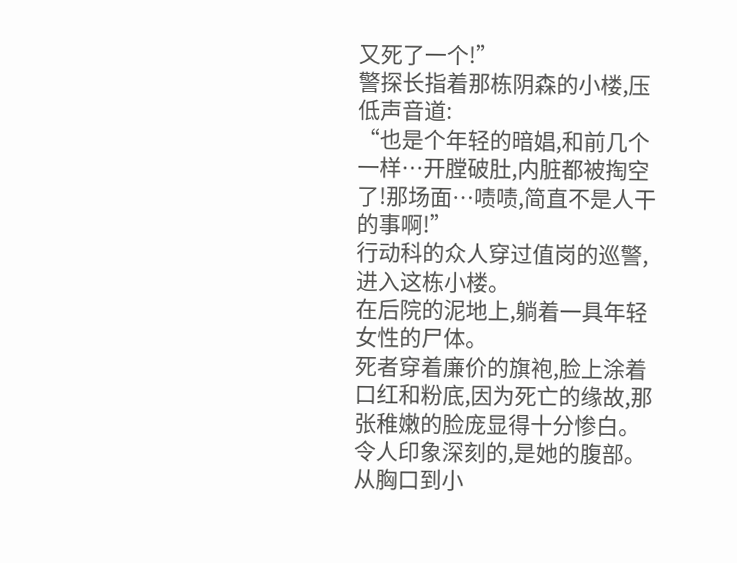又死了一个!”
警探长指着那栋阴森的小楼,压低声音道:
“也是个年轻的暗娼,和前几个一样…开膛破肚,内脏都被掏空了!那场面…啧啧,简直不是人干的事啊!”
行动科的众人穿过值岗的巡警,进入这栋小楼。
在后院的泥地上,躺着一具年轻女性的尸体。
死者穿着廉价的旗袍,脸上涂着口红和粉底,因为死亡的缘故,那张稚嫩的脸庞显得十分惨白。
令人印象深刻的,是她的腹部。
从胸口到小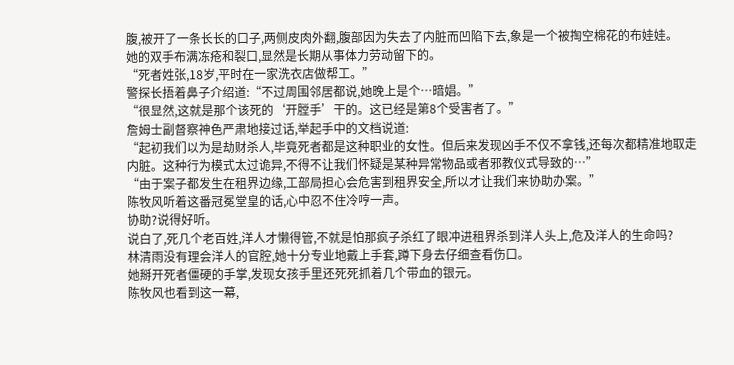腹,被开了一条长长的口子,两侧皮肉外翻,腹部因为失去了内脏而凹陷下去,象是一个被掏空棉花的布娃娃。
她的双手布满冻疮和裂口,显然是长期从事体力劳动留下的。
“死者姓张,18岁,平时在一家洗衣店做帮工。”
警探长捂着鼻子介绍道:“不过周围邻居都说,她晚上是个…暗娼。”
“很显然,这就是那个该死的‘开膛手’干的。这已经是第8个受害者了。”
詹姆士副督察神色严肃地接过话,举起手中的文档说道:
“起初我们以为是劫财杀人,毕竟死者都是这种职业的女性。但后来发现凶手不仅不拿钱,还每次都精准地取走内脏。这种行为模式太过诡异,不得不让我们怀疑是某种异常物品或者邪教仪式导致的…”
“由于案子都发生在租界边缘,工部局担心会危害到租界安全,所以才让我们来协助办案。”
陈牧风听着这番冠冕堂皇的话,心中忍不住冷哼一声。
协助?说得好听。
说白了,死几个老百姓,洋人才懒得管,不就是怕那疯子杀红了眼冲进租界杀到洋人头上,危及洋人的生命吗?
林清雨没有理会洋人的官腔,她十分专业地戴上手套,蹲下身去仔细查看伤口。
她掰开死者僵硬的手掌,发现女孩手里还死死抓着几个带血的银元。
陈牧风也看到这一幕,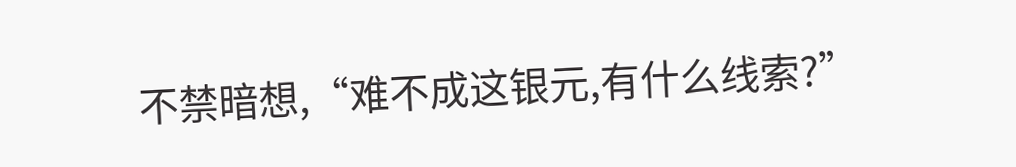不禁暗想,“难不成这银元,有什么线索?”